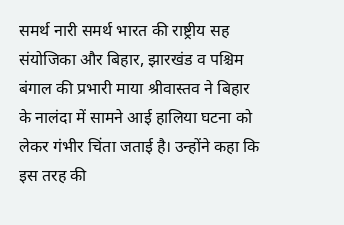समर्थ नारी समर्थ भारत की राष्ट्रीय सह संयोजिका और बिहार, झारखंड व पश्चिम बंगाल की प्रभारी माया श्रीवास्तव ने बिहार के नालंदा में सामने आई हालिया घटना को लेकर गंभीर चिंता जताई है। उन्होंने कहा कि इस तरह की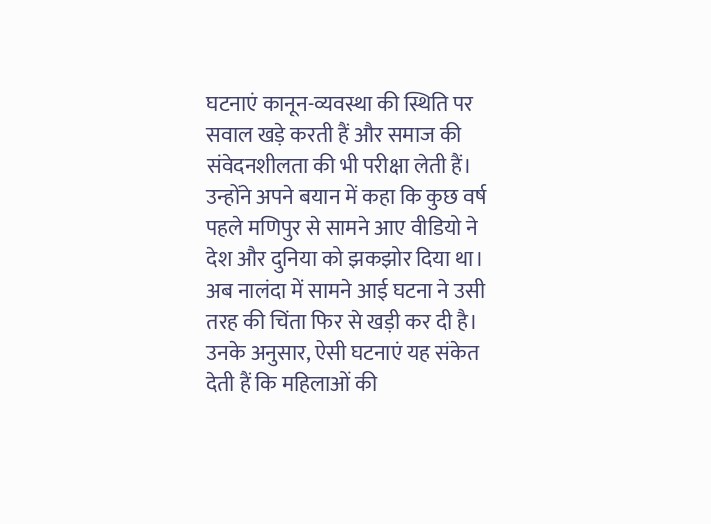घटनाएं कानून-व्यवस्था की स्थिति पर सवाल खड़े करती हैं और समाज की संवेदनशीलता की भी परीक्षा लेती हैं।
उन्होंने अपने बयान में कहा कि कुछ वर्ष पहले मणिपुर से सामने आए वीडियो ने देश और दुनिया को झकझोर दिया था। अब नालंदा में सामने आई घटना ने उसी तरह की चिंता फिर से खड़ी कर दी है। उनके अनुसार, ऐसी घटनाएं यह संकेत देती हैं कि महिलाओं की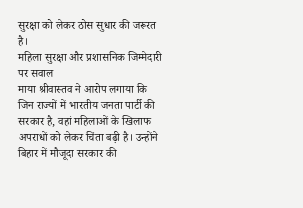सुरक्षा को लेकर ठोस सुधार की जरूरत है।
महिला सुरक्षा और प्रशासनिक जिम्मेदारी पर सवाल
माया श्रीवास्तव ने आरोप लगाया कि जिन राज्यों में भारतीय जनता पार्टी की सरकार है, वहां महिलाओं के खिलाफ अपराधों को लेकर चिंता बढ़ी है। उन्होंने बिहार में मौजूदा सरकार की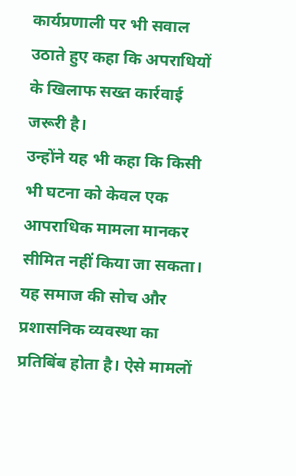कार्यप्रणाली पर भी सवाल उठाते हुए कहा कि अपराधियों के खिलाफ सख्त कार्रवाई जरूरी है।
उन्होंने यह भी कहा कि किसी भी घटना को केवल एक आपराधिक मामला मानकर सीमित नहीं किया जा सकता। यह समाज की सोच और प्रशासनिक व्यवस्था का प्रतिबिंब होता है। ऐसे मामलों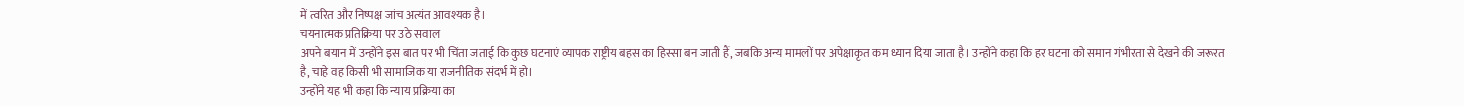में त्वरित और निष्पक्ष जांच अत्यंत आवश्यक है।
चयनात्मक प्रतिक्रिया पर उठे सवाल
अपने बयान में उन्होंने इस बात पर भी चिंता जताई कि कुछ घटनाएं व्यापक राष्ट्रीय बहस का हिस्सा बन जाती हैं, जबकि अन्य मामलों पर अपेक्षाकृत कम ध्यान दिया जाता है। उन्होंने कहा कि हर घटना को समान गंभीरता से देखने की जरूरत है, चाहे वह किसी भी सामाजिक या राजनीतिक संदर्भ में हो।
उन्होंने यह भी कहा कि न्याय प्रक्रिया का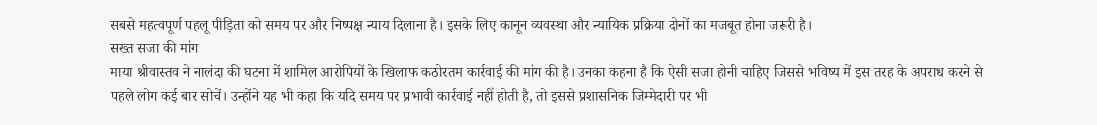सबसे महत्वपूर्ण पहलू पीड़िता को समय पर और निष्पक्ष न्याय दिलाना है। इसके लिए कानून व्यवस्था और न्यायिक प्रक्रिया दोनों का मजबूत होना जरूरी है।
सख्त सजा की मांग
माया श्रीवास्तव ने नालंदा की घटना में शामिल आरोपियों के खिलाफ कठोरतम कार्रवाई की मांग की है। उनका कहना है कि ऐसी सजा होनी चाहिए जिससे भविष्य में इस तरह के अपराध करने से पहले लोग कई बार सोचें। उन्होंने यह भी कहा कि यदि समय पर प्रभावी कार्रवाई नहीं होती है, तो इससे प्रशासनिक जिम्मेदारी पर भी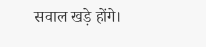सवाल खड़े होंगे।